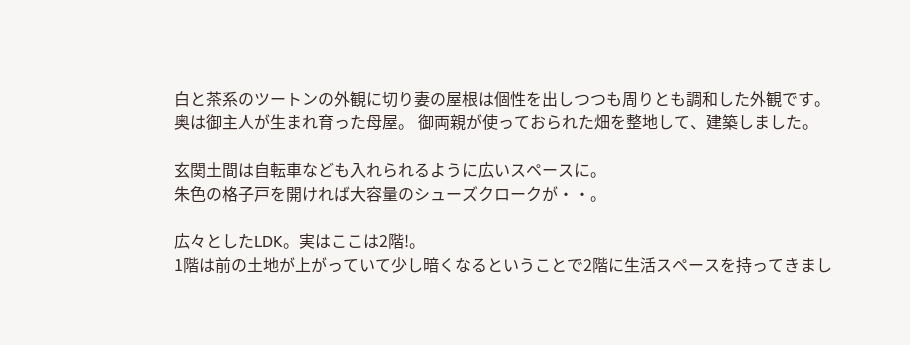白と茶系のツートンの外観に切り妻の屋根は個性を出しつつも周りとも調和した外観です。
奥は御主人が生まれ育った母屋。 御両親が使っておられた畑を整地して、建築しました。

玄関土間は自転車なども入れられるように広いスペースに。
朱色の格子戸を開ければ大容量のシューズクロークが・・。

広々としたLDK。実はここは2階!。
1階は前の土地が上がっていて少し暗くなるということで2階に生活スペースを持ってきまし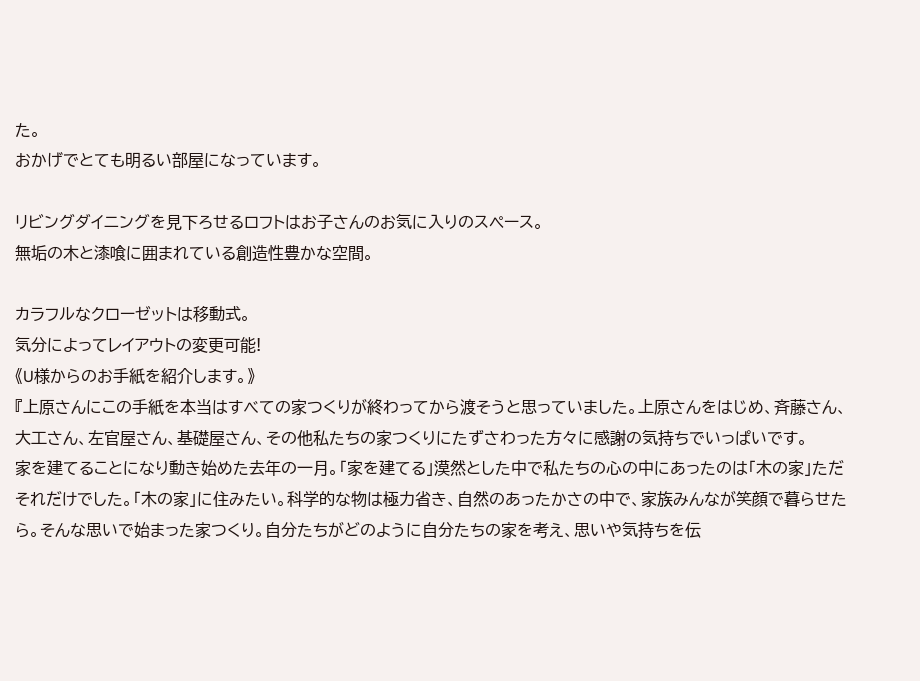た。
おかげでとても明るい部屋になっています。

リビングダイニングを見下ろせるロフトはお子さんのお気に入りのスペース。
無垢の木と漆喰に囲まれている創造性豊かな空間。

カラフルなクローゼットは移動式。
気分によってレイアウトの変更可能!
《U様からのお手紙を紹介します。》
『上原さんにこの手紙を本当はすべての家つくりが終わってから渡そうと思っていました。上原さんをはじめ、斉藤さん、大工さん、左官屋さん、基礎屋さん、その他私たちの家つくりにたずさわった方々に感謝の気持ちでいっぱいです。
家を建てることになり動き始めた去年の一月。「家を建てる」漠然とした中で私たちの心の中にあったのは「木の家」ただそれだけでした。「木の家」に住みたい。科学的な物は極力省き、自然のあったかさの中で、家族みんなが笑顔で暮らせたら。そんな思いで始まった家つくり。自分たちがどのように自分たちの家を考え、思いや気持ちを伝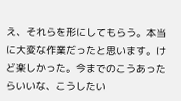え、それらを形にしてもらう。本当に大変な作業だったと思います。けど楽しかった。今までのこうあったらいいな、こうしたい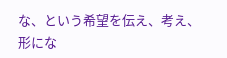な、という希望を伝え、考え、形にな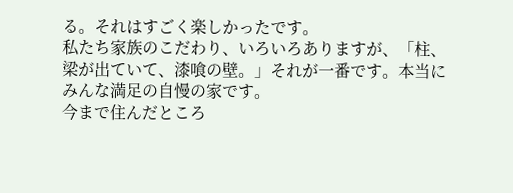る。それはすごく楽しかったです。
私たち家族のこだわり、いろいろありますが、「柱、梁が出ていて、漆喰の壁。」それが一番です。本当にみんな満足の自慢の家です。
今まで住んだところ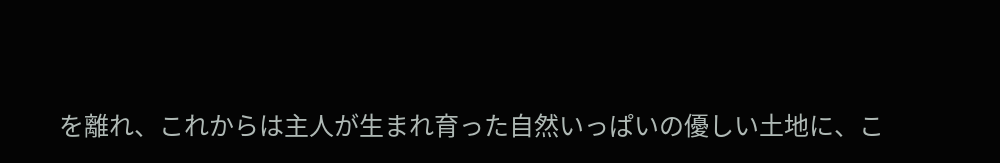を離れ、これからは主人が生まれ育った自然いっぱいの優しい土地に、こ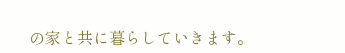の家と共に暮らしていきます。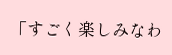「すごく楽しみなわ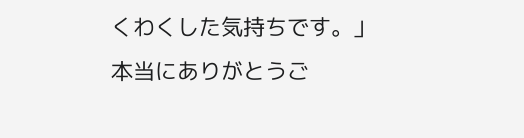くわくした気持ちです。」
本当にありがとうご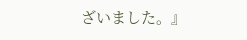ざいました。』